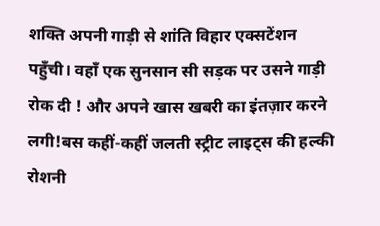शक्ति अपनी गाड़ी से शांति विहार एक्सटेंशन पहुँची। वहाँ एक सुनसान सी सड़क पर उसने गाड़ी रोक दी ! और अपने खास खबरी का इंतज़ार करने लगी!बस कहीं-कहीं जलती स्ट्रीट लाइट्स की हल्की रोशनी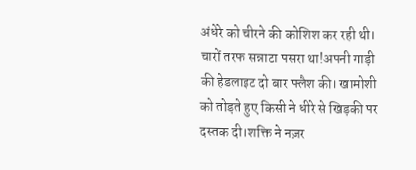अंधेरे को चीरने की कोशिश कर रही थी। चारों तरफ सन्नाटा पसरा था!अपनी गाड़ी की हेडलाइट दो बार फ्लैश की। खामोशी को तोड़ते हुए किसी ने धीरे से खिड़की पर दस्तक दी।शक्ति ने नज़र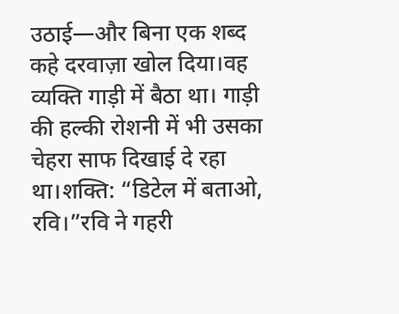उठाई—और बिना एक शब्द कहे दरवाज़ा खोल दिया।वह व्यक्ति गाड़ी में बैठा था। गाड़ी की हल्की रोशनी में भी उसका चेहरा साफ दिखाई दे रहा था।शक्ति: “डिटेल में बताओ, रवि।”रवि ने गहरी